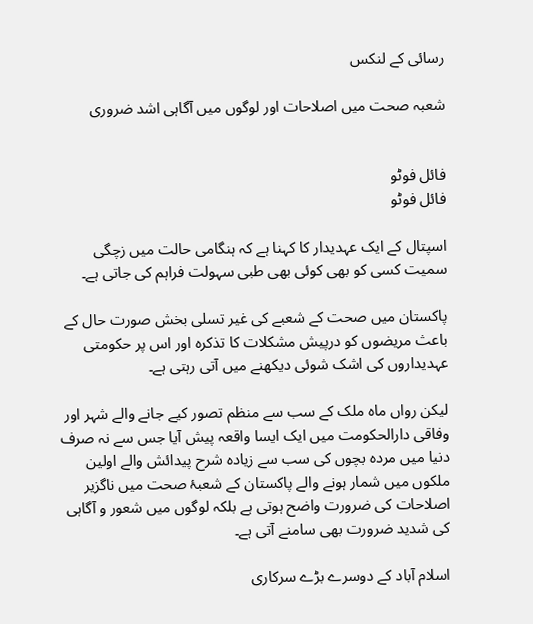رسائی کے لنکس

شعبہ صحت میں اصلاحات اور لوگوں میں آگاہی اشد ضروری


فائل فوٹو
فائل فوٹو

اسپتال کے ایک عہدیدار کا کہنا ہے کہ ہنگامی حالت میں زچگی سمیت کسی کو بھی کوئی بھی طبی سہولت فراہم کی جاتی ہے۔

پاکستان میں صحت کے شعبے کی غیر تسلی بخش صورت حال کے باعث مریضوں کو درپیش مشکلات کا تذکرہ اور اس پر حکومتی عہدیداروں کی اشک شوئی دیکھنے میں آتی رہتی ہے۔

لیکن رواں ماہ ملک کے سب سے منظم تصور کیے جانے والے شہر اور وفاقی دارالحکومت میں ایک ایسا واقعہ پیش آیا جس سے نہ صرف دنیا میں مردہ بچوں کی سب سے زیادہ شرح پیدائش والے اولین ملکوں میں شمار ہونے والے پاکستان کے شعبۂ صحت میں ناگزیر اصلاحات کی ضرورت واضح ہوتی ہے بلکہ لوگوں میں شعور و آگاہی کی شدید ضرورت بھی سامنے آتی ہے۔

اسلام آباد کے دوسرے بڑے سرکاری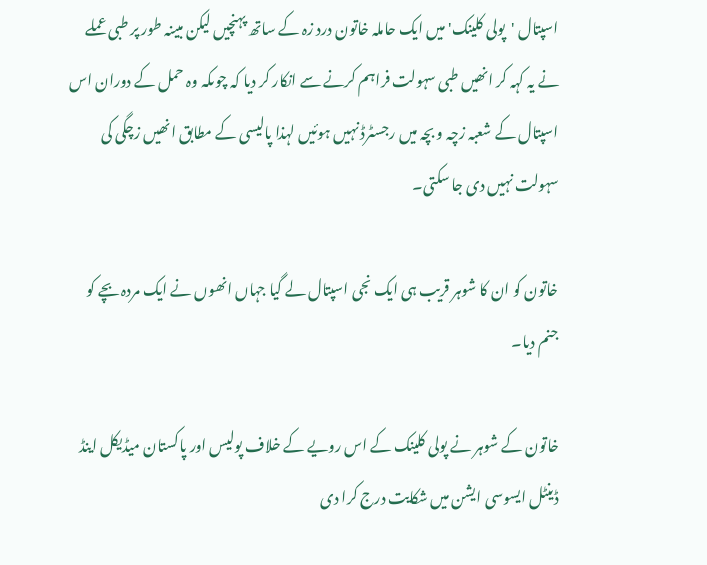اسپتال 'پولی کلینک' میں ایک حاملہ خاتون درد زہ کے ساتھ پہنچیں لیکن مبینہ طور پر طبی عملے نے یہ کہہ کر انھیں طبی سہولت فراہم کرنے سے انکار کر دیا کہ چوںکہ وہ حمل کے دوران اس اسپتال کے شعبہ زچہ و بچہ میں رجسٹرڈ نہیں ہوئیں لہذا پالیسی کے مطابق انھیں زچگی کی سہولت نہیں دی جا سکتی۔

خاتون کو ان کا شوہر قریب ہی ایک نجی اسپتال لے گیا جہاں انھوں نے ایک مردہ بچے کو جنم دیا۔

خاتون کے شوہر نے پولی کلینک کے اس رویے کے خلاف پولیس اور پاکستان میڈیکل اینڈ ڈینٹل ایسوسی ایشن میں شکایت درج کرا دی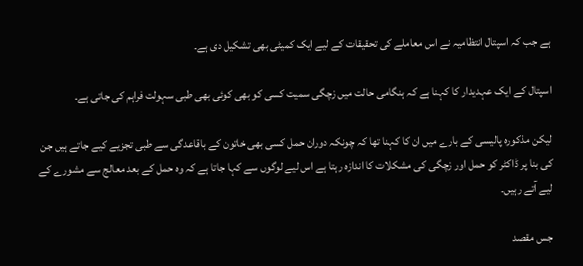ہے جب کہ اسپتال انتظامیہ نے اس معاملے کی تحقیقات کے لیے ایک کمیٹی بھی تشکیل دی ہے۔

اسپتال کے ایک عہدیدار کا کہنا ہے کہ ہنگامی حالت میں زچگی سمیت کسی کو بھی کوئی بھی طبی سہولت فراہم کی جاتی ہے۔

لیکن مذکورہ پالیسی کے بارے میں ان کا کہنا تھا کہ چونکہ دوران حمل کسی بھی خاتون کے باقاعدگی سے طبی تجزیے کیے جاتے ہیں جن کی بنا پر ڈاکٹر کو حمل اور زچگی کی مشکلات کا اندازہ رہتا ہے اس لیے لوگوں سے کہا جاتا ہے کہ وہ حمل کے بعد معالج سے مشورے کے لیے آتے رہیں۔

جس مقصد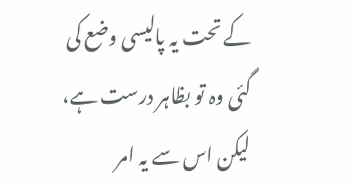کے تحت یہ پالیسی وضع کی گئی وہ تو بظاہر درست ہے، لیکن اس سے یہ امر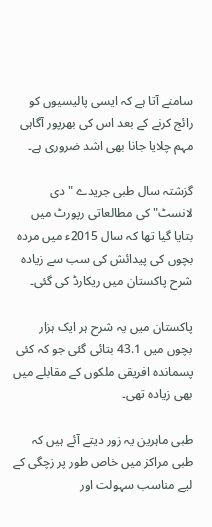سامنے آتا ہے کہ ایسی پالیسیوں کو رائج کرنے کے بعد اس کی بھرپور آگاہی مہم چلایا جانا بھی اشد ضروری ہے۔

گزشتہ سال طبی جریدے "دی لانسٹ" کی مطالعاتی رپورٹ میں بتایا گیا تھا کہ سال 2015ء میں مردہ بچوں کی پیدائش کی سب سے زیادہ شرح پاکستان میں ریکارڈ کی گئی۔

پاکستان میں یہ شرح ہر ایک ہزار بچوں میں 43.1 بتائی گئی جو کہ کئی پسماندہ افریقی ملکوں کے مقابلے میں بھی زیادہ تھی۔

طبی ماہرین یہ زور دیتے آئے ہیں کہ طبی مراکز میں خاص طور پر زچگی کے لیے مناسب سہولت اور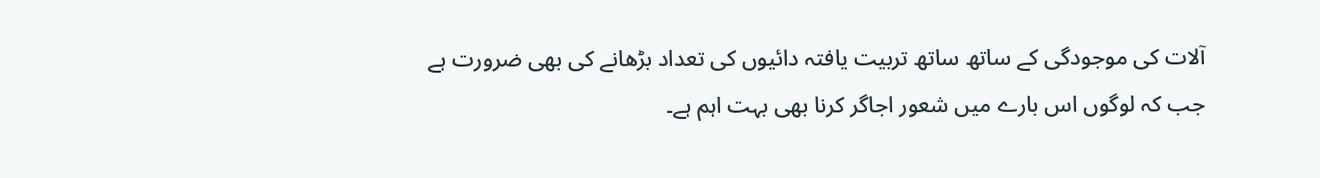آلات کی موجودگی کے ساتھ ساتھ تربیت یافتہ دائیوں کی تعداد بڑھانے کی بھی ضرورت ہے جب کہ لوگوں اس بارے میں شعور اجاگر کرنا بھی بہت اہم ہے۔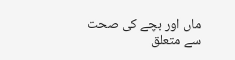ماں اور بچے کی صحت سے متعلق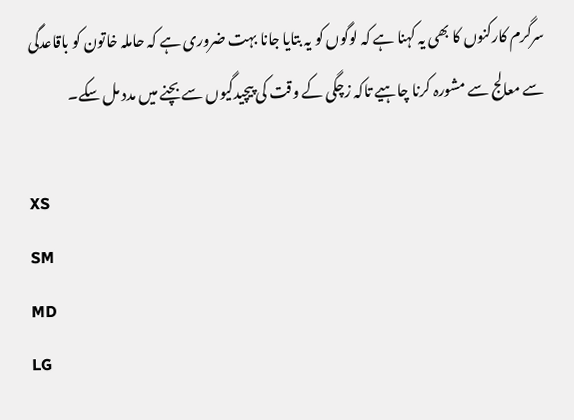سرگرم کارکنوں کا بھی یہ کہنا ہے کہ لوگوں کو یہ بتایا جانا بہت ضروری ہے کہ حاملہ خاتون کو باقاعدگی سے معالج سے مشورہ کرنا چاہیے تاکہ زچگی کے وقت کی پیچیدگیوں سے بچنے میں مدد مل سکے۔

XS
SM
MD
LG